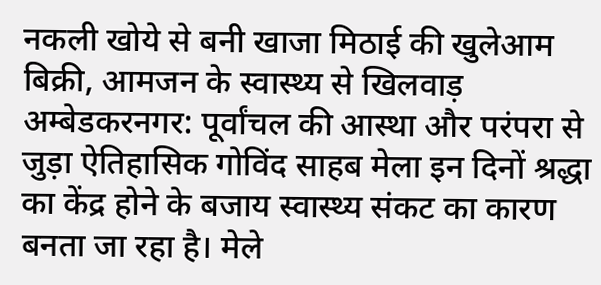नकली खोये से बनी खाजा मिठाई की खुलेआम बिक्री, आमजन के स्वास्थ्य से खिलवाड़
अम्बेडकरनगर: पूर्वांचल की आस्था और परंपरा से जुड़ा ऐतिहासिक गोविंद साहब मेला इन दिनों श्रद्धा का केंद्र होने के बजाय स्वास्थ्य संकट का कारण बनता जा रहा है। मेले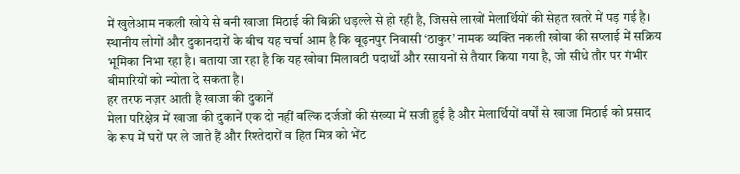में खुलेआम नकली खोये से बनी खाजा मिठाई की बिक्री धड़ल्ले से हो रही है, जिससे लाखों मेलार्थियों की सेहत खतरे में पड़ गई है।
स्थानीय लोगों और दुकानदारों के बीच यह चर्चा आम है कि बूढ़नपुर निवासी ‘ठाकुर’ नामक व्यक्ति नकली खोवा की सप्लाई में सक्रिय भूमिका निभा रहा है। बताया जा रहा है कि यह खोवा मिलावटी पदार्थों और रसायनों से तैयार किया गया है, जो सीधे तौर पर गंभीर बीमारियों को न्योता दे सकता है।
हर तरफ नज़र आती है खाजा की दुकानें
मेला परिक्षेत्र में खाजा की दुकानें एक दो नहीं बल्कि दर्जजों की संख्या में सजी हुई है और मेलार्थियों वर्षों से खाजा मिठाई को प्रसाद के रूप में घरों पर ले जाते हैं और रिश्तेदारों व हित मित्र को भेंट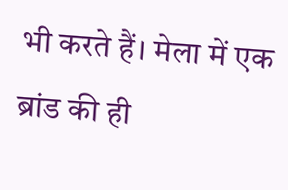भी करते हैं। मेला में एक ब्रांड की ही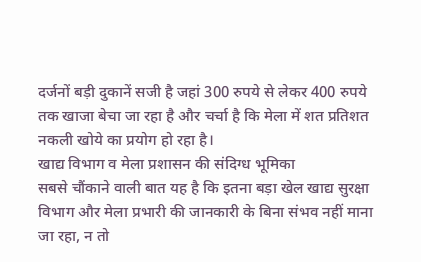दर्जनों बड़ी दुकानें सजी है जहां 300 रुपये से लेकर 400 रुपये तक खाजा बेचा जा रहा है और चर्चा है कि मेला में शत प्रतिशत नकली खोये का प्रयोग हो रहा है।
खाद्य विभाग व मेला प्रशासन की संदिग्ध भूमिका
सबसे चौंकाने वाली बात यह है कि इतना बड़ा खेल खाद्य सुरक्षा विभाग और मेला प्रभारी की जानकारी के बिना संभव नहीं माना जा रहा, न तो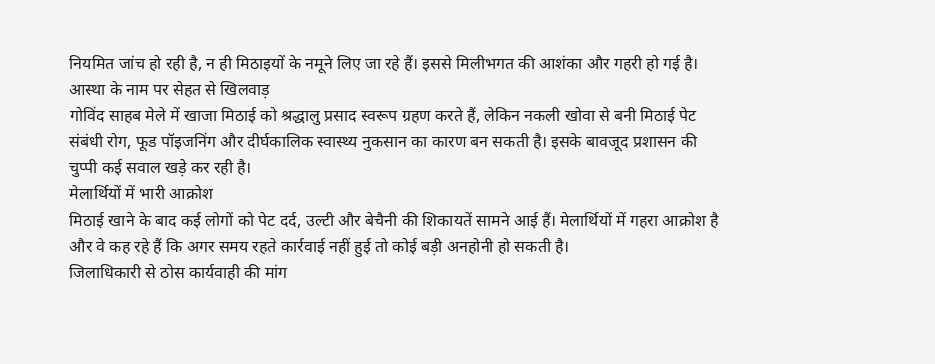नियमित जांच हो रही है, न ही मिठाइयों के नमूने लिए जा रहे हैं। इससे मिलीभगत की आशंका और गहरी हो गई है।
आस्था के नाम पर सेहत से खिलवाड़
गोविंद साहब मेले में खाजा मिठाई को श्रद्धालु प्रसाद स्वरूप ग्रहण करते हैं, लेकिन नकली खोवा से बनी मिठाई पेट संबंधी रोग, फूड पॉइजनिंग और दीर्घकालिक स्वास्थ्य नुकसान का कारण बन सकती है। इसके बावजूद प्रशासन की चुप्पी कई सवाल खड़े कर रही है।
मेलार्थियों में भारी आक्रोश
मिठाई खाने के बाद कई लोगों को पेट दर्द, उल्टी और बेचैनी की शिकायतें सामने आई हैं। मेलार्थियों में गहरा आक्रोश है और वे कह रहे हैं कि अगर समय रहते कार्रवाई नहीं हुई तो कोई बड़ी अनहोनी हो सकती है।
जिलाधिकारी से ठोस कार्यवाही की मांग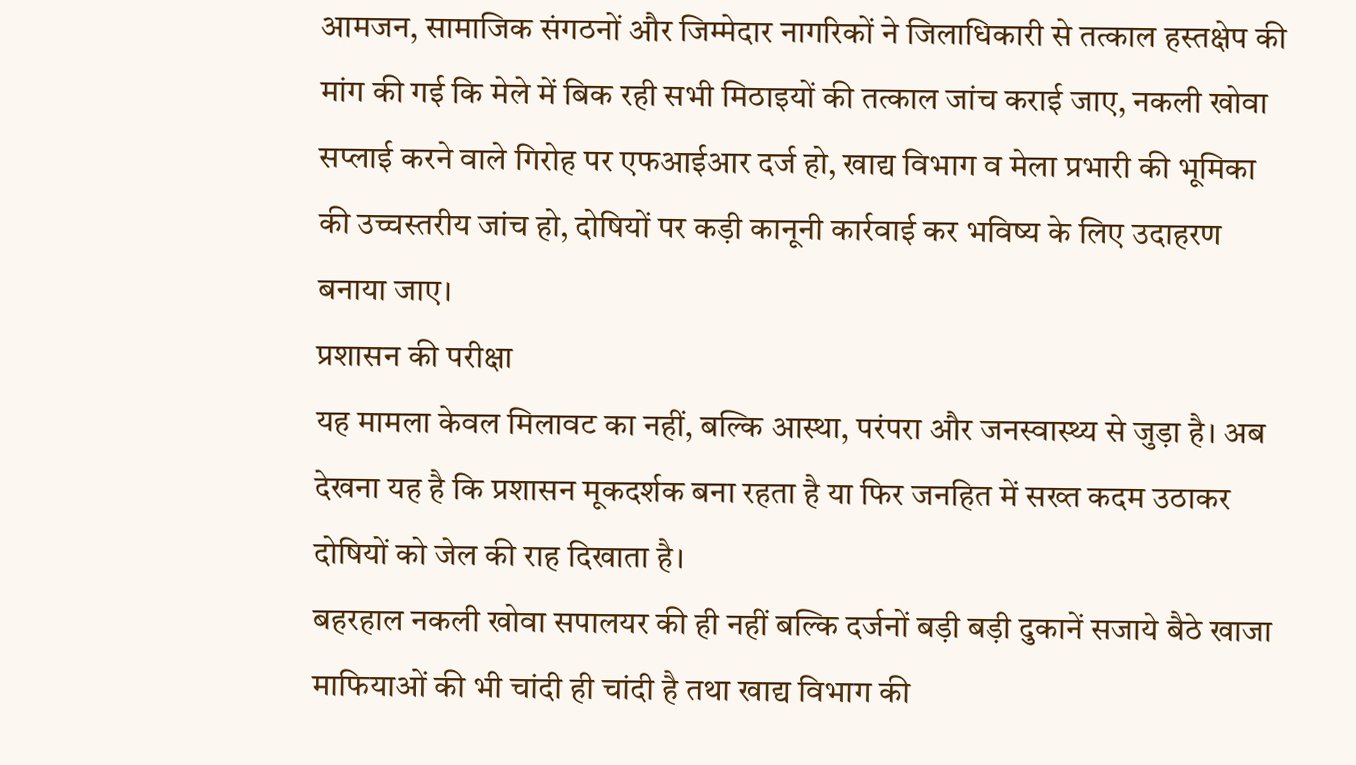आमजन, सामाजिक संगठनों और जिम्मेदार नागरिकों ने जिलाधिकारी से तत्काल हस्तक्षेप की मांग की गई कि मेले में बिक रही सभी मिठाइयों की तत्काल जांच कराई जाए, नकली खोवा सप्लाई करने वाले गिरोह पर एफआईआर दर्ज हो, खाद्य विभाग व मेला प्रभारी की भूमिका की उच्चस्तरीय जांच हो, दोषियों पर कड़ी कानूनी कार्रवाई कर भविष्य के लिए उदाहरण बनाया जाए।
प्रशासन की परीक्षा
यह मामला केवल मिलावट का नहीं, बल्कि आस्था, परंपरा और जनस्वास्थ्य से जुड़ा है। अब देखना यह है कि प्रशासन मूकदर्शक बना रहता है या फिर जनहित में सख्त कदम उठाकर दोषियों को जेल की राह दिखाता है।
बहरहाल नकली खोवा सपालयर की ही नहीं बल्कि दर्जनों बड़ी बड़ी दुकानें सजाये बैठे खाजा माफियाओं की भी चांदी ही चांदी है तथा खाद्य विभाग की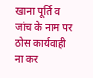खाना पूर्ति व जांच के नाम पर ठोस कार्यवाही ना कर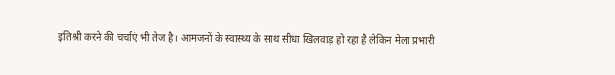इतिश्री करने की चर्चाएं भी तेज है। आमजनों के स्वास्थ्य के साथ सीधा खिलवाड़ हो रहा है लेकिन मेला प्रभारी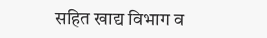सहित खाद्य विभाग व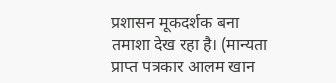प्रशासन मूकदर्शक बना तमाशा देख रहा है। (मान्यता प्राप्त पत्रकार आलम खान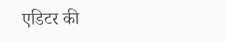एडिटर की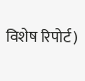विशेष रिपोर्ट)